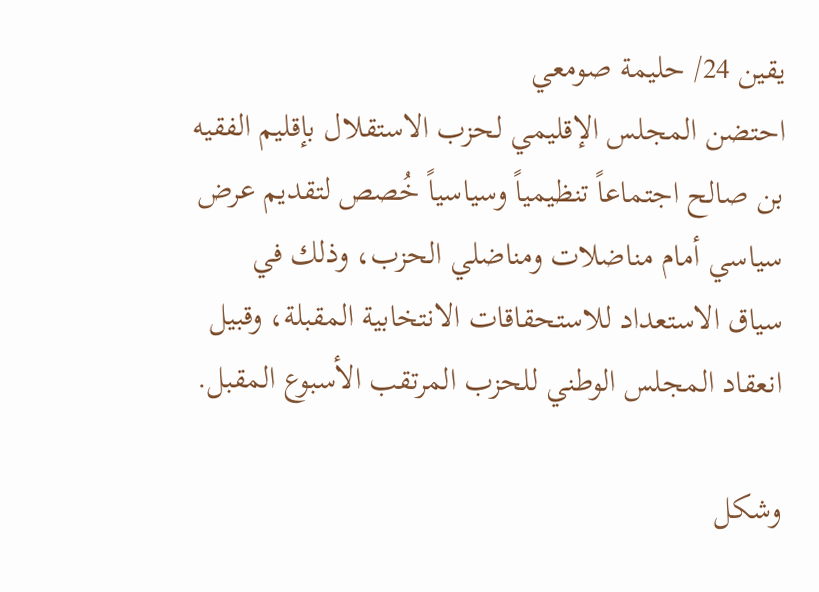يقين 24/ حليمة صومعي
احتضن المجلس الإقليمي لحزب الاستقلال بإقليم الفقيه بن صالح اجتماعاً تنظيمياً وسياسياً خُصص لتقديم عرض سياسي أمام مناضلات ومناضلي الحزب، وذلك في سياق الاستعداد للاستحقاقات الانتخابية المقبلة، وقبيل انعقاد المجلس الوطني للحزب المرتقب الأسبوع المقبل.

وشكل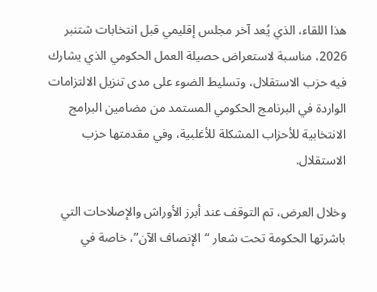هذا اللقاء، الذي يُعد آخر مجلس إقليمي قبل انتخابات شتنبر 2026، مناسبة لاستعراض حصيلة العمل الحكومي الذي يشارك فيه حزب الاستقلال، وتسليط الضوء على مدى تنزيل الالتزامات الواردة في البرنامج الحكومي المستمد من مضامين البرامج الانتخابية للأحزاب المشكلة للأغلبية، وفي مقدمتها حزب الاستقلال.

وخلال العرض، تم التوقف عند أبرز الأوراش والإصلاحات التي باشرتها الحكومة تحت شعار “الإنصاف الآن”، خاصة في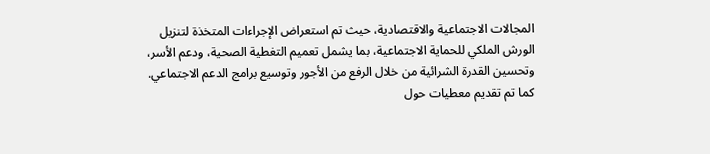المجالات الاجتماعية والاقتصادية، حيث تم استعراض الإجراءات المتخذة لتنزيل الورش الملكي للحماية الاجتماعية، بما يشمل تعميم التغطية الصحية، ودعم الأسر، وتحسين القدرة الشرائية من خلال الرفع من الأجور وتوسيع برامج الدعم الاجتماعي.
كما تم تقديم معطيات حول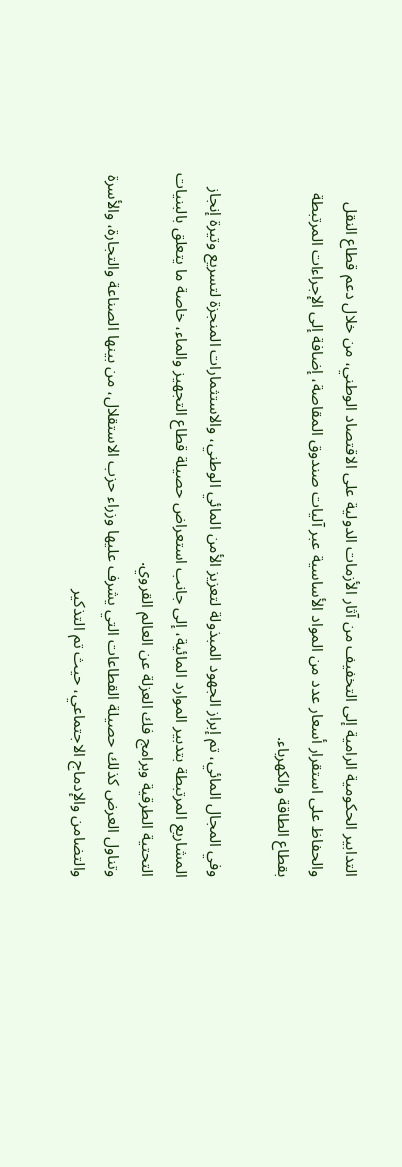التدابير الحكومية الرامية إلى التخفيف من آثار الأزمات الدولية على الاقتصاد الوطني، من خلال دعم قطاع النقل والحفاظ على استقرار أسعار عدد من المواد الأساسية عبر آليات صندوق المقاصة، إضافة إلى الإجراءات المرتبطة بقطاع الطاقة والكهرباء.

وفي المجال المائي، تم إبراز الجهود المبذولة لتعزيز الأمن المائي الوطني، والاستثمارات المنجزة لتسريع وتيرة إنجاز المشاريع المرتبطة بتدبير الموارد المائية، إلى جانب استعراض حصيلة قطاع التجهيز والماء، خاصة ما يتعلق بالبنيات التحتية الطرقية وبرامج فك العزلة عن العالم القروي.
وتناول العرض كذلك حصيلة القطاعات التي يشرف عليها وزراء حزب الاستقلال، من بينها الصناعة والتجارة، والأسرة والتضامن والإدماج الاجتماعي، حيث تم التذكير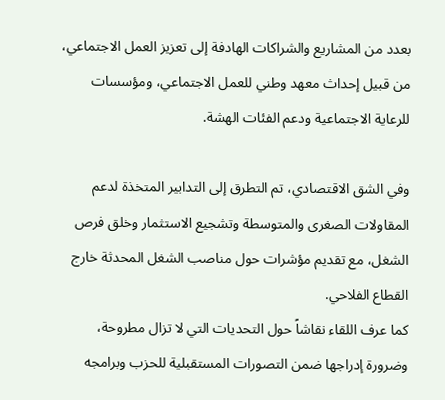بعدد من المشاريع والشراكات الهادفة إلى تعزيز العمل الاجتماعي، من قبيل إحداث معهد وطني للعمل الاجتماعي، ومؤسسات للرعاية الاجتماعية ودعم الفئات الهشة.

وفي الشق الاقتصادي، تم التطرق إلى التدابير المتخذة لدعم المقاولات الصغرى والمتوسطة وتشجيع الاستثمار وخلق فرص الشغل، مع تقديم مؤشرات حول مناصب الشغل المحدثة خارج القطاع الفلاحي.
كما عرف اللقاء نقاشاً حول التحديات التي لا تزال مطروحة، وضرورة إدراجها ضمن التصورات المستقبلية للحزب وبرامجه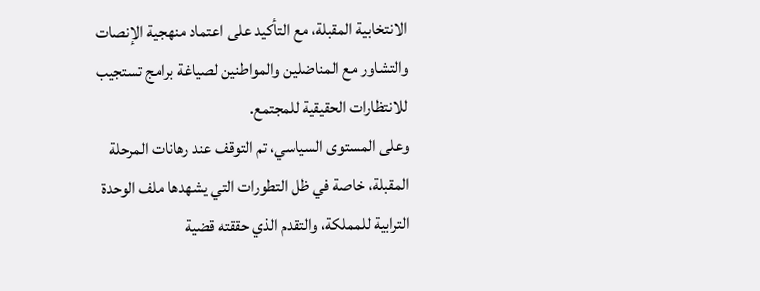الانتخابية المقبلة، مع التأكيد على اعتماد منهجية الإنصات والتشاور مع المناضلين والمواطنين لصياغة برامج تستجيب للانتظارات الحقيقية للمجتمع.
وعلى المستوى السياسي، تم التوقف عند رهانات المرحلة المقبلة، خاصة في ظل التطورات التي يشهدها ملف الوحدة الترابية للمملكة، والتقدم الذي حققته قضية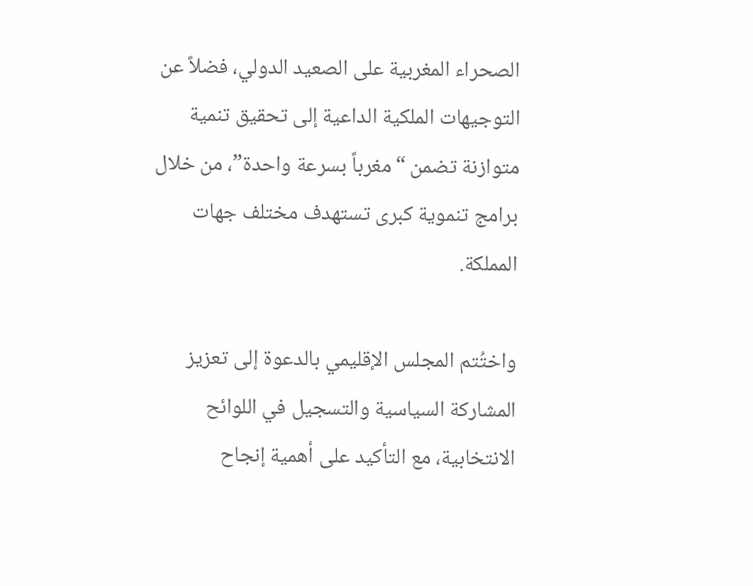الصحراء المغربية على الصعيد الدولي، فضلاً عن التوجيهات الملكية الداعية إلى تحقيق تنمية متوازنة تضمن “مغرباً بسرعة واحدة”، من خلال برامج تنموية كبرى تستهدف مختلف جهات المملكة.

واختُتم المجلس الإقليمي بالدعوة إلى تعزيز المشاركة السياسية والتسجيل في اللوائح الانتخابية، مع التأكيد على أهمية إنجاح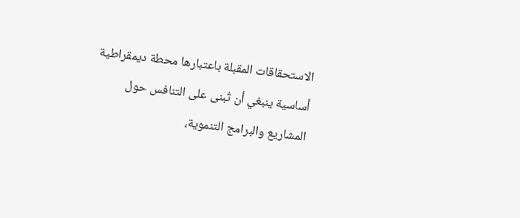الاستحقاقات المقبلة باعتبارها محطة ديمقراطية أساسية ينبغي أن تُبنى على التنافس حول المشاريع والبرامج التنموية،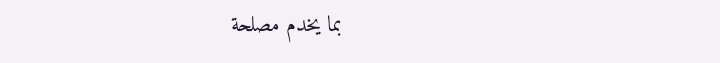بما يخدم مصلحة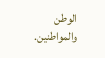الوطن والمواطنين.